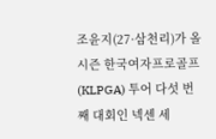조윤지(27·삼천리)가 올 시즌 한국여자프로골프(KLPGA) 투어 다섯 번째 대회인 넥센 세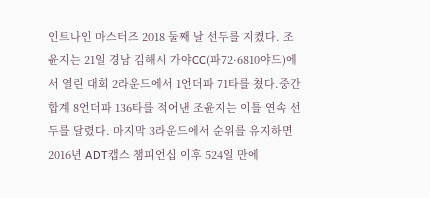인트나인 마스터즈 2018 둘째 날 선두를 지켰다. 조윤지는 21일 경남 김해시 가야CC(파72·6810야드)에서 열린 대회 2라운드에서 1언더파 71타를 쳤다.중간합계 8언더파 136타를 적어낸 조윤지는 이틀 연속 선두를 달렸다. 마지막 3라운드에서 순위를 유지하면 2016년 ADT캡스 챔피언십 이후 524일 만에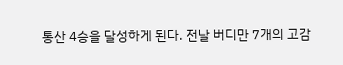통산 4승을 달성하게 된다. 전날 버디만 7개의 고감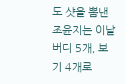도 샷을 뽐낸 조윤지는 이날 버디 5개, 보기 4개로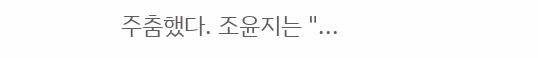주춤했다. 조윤지는 "...